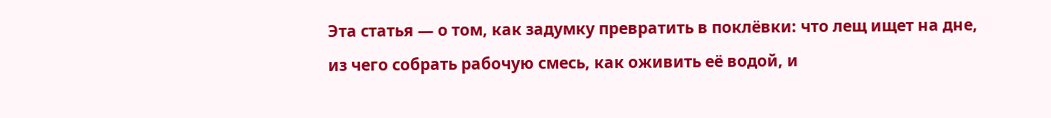Эта статья — о том, как задумку превратить в поклёвки: что лещ ищет на дне, из чего собрать рабочую смесь, как оживить её водой, и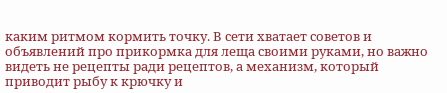каким ритмом кормить точку. В сети хватает советов и объявлений про прикормка для леща своими руками, но важно видеть не рецепты ради рецептов, а механизм, который приводит рыбу к крючку и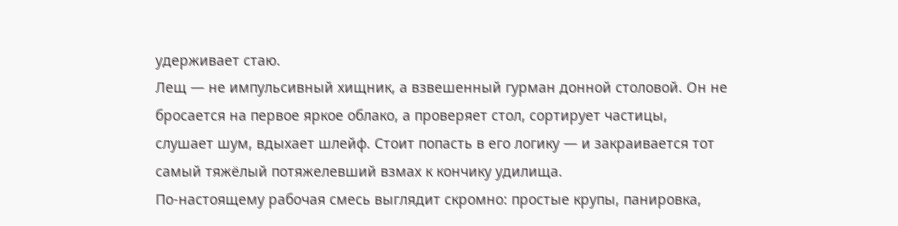удерживает стаю.
Лещ — не импульсивный хищник, а взвешенный гурман донной столовой. Он не бросается на первое яркое облако, а проверяет стол, сортирует частицы, слушает шум, вдыхает шлейф. Стоит попасть в его логику — и закраивается тот самый тяжёлый потяжелевший взмах к кончику удилища.
По-настоящему рабочая смесь выглядит скромно: простые крупы, панировка,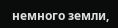немного земли,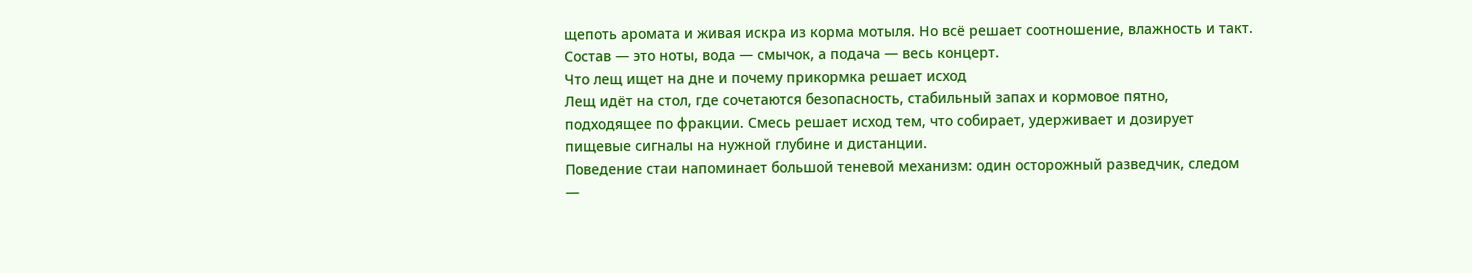щепоть аромата и живая искра из корма мотыля. Но всё решает соотношение, влажность и такт. Состав — это ноты, вода — смычок, а подача — весь концерт.
Что лещ ищет на дне и почему прикормка решает исход
Лещ идёт на стол, где сочетаются безопасность, стабильный запах и кормовое пятно, подходящее по фракции. Смесь решает исход тем, что собирает, удерживает и дозирует пищевые сигналы на нужной глубине и дистанции.
Поведение стаи напоминает большой теневой механизм: один осторожный разведчик, следом —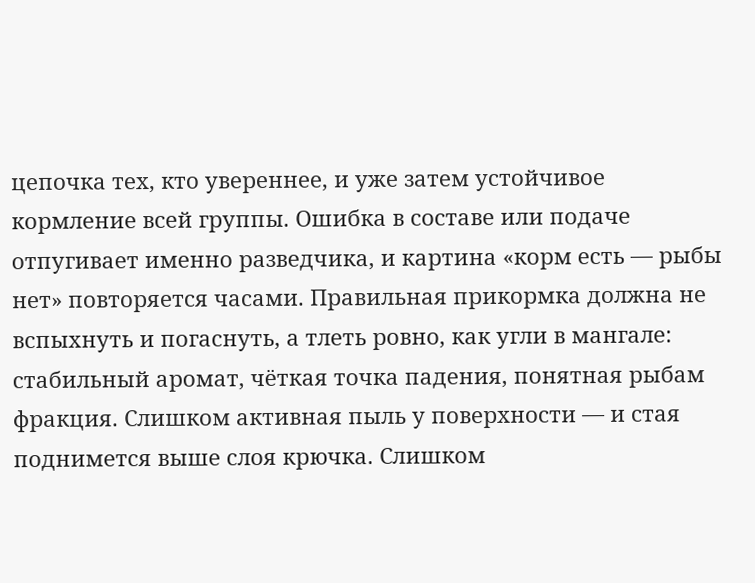цепочка тех, кто увереннее, и уже затем устойчивое кормление всей группы. Ошибка в составе или подаче отпугивает именно разведчика, и картина «корм есть — рыбы нет» повторяется часами. Правильная прикормка должна не вспыхнуть и погаснуть, а тлеть ровно, как угли в мангале: стабильный аромат, чёткая точка падения, понятная рыбам фракция. Слишком активная пыль у поверхности — и стая поднимется выше слоя крючка. Слишком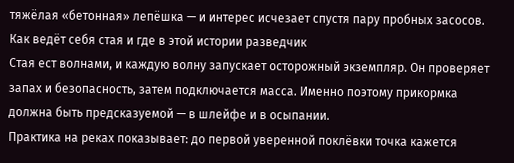тяжёлая «бетонная» лепёшка — и интерес исчезает спустя пару пробных засосов.
Как ведёт себя стая и где в этой истории разведчик
Стая ест волнами, и каждую волну запускает осторожный экземпляр. Он проверяет запах и безопасность, затем подключается масса. Именно поэтому прикормка должна быть предсказуемой — в шлейфе и в осыпании.
Практика на реках показывает: до первой уверенной поклёвки точка кажется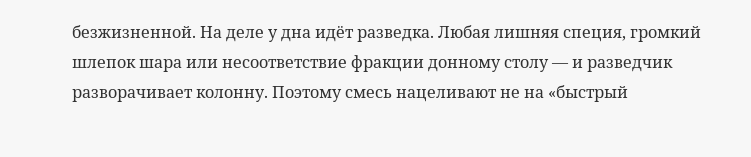безжизненной. На деле у дна идёт разведка. Любая лишняя специя, громкий шлепок шара или несоответствие фракции донному столу — и разведчик разворачивает колонну. Поэтому смесь нацеливают не на «быстрый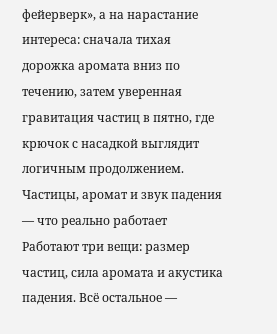фейерверк», а на нарастание интереса: сначала тихая дорожка аромата вниз по течению, затем уверенная гравитация частиц в пятно, где крючок с насадкой выглядит логичным продолжением.
Частицы, аромат и звук падения — что реально работает
Работают три вещи: размер частиц, сила аромата и акустика падения. Всё остальное —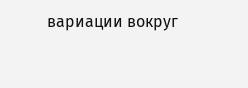вариации вокруг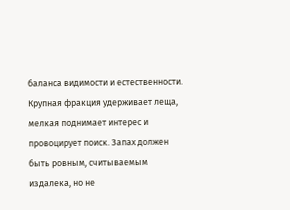баланса видимости и естественности.
Крупная фракция удерживает леща, мелкая поднимает интерес и провоцирует поиск. Запах должен быть ровным, считываемым издалека, но не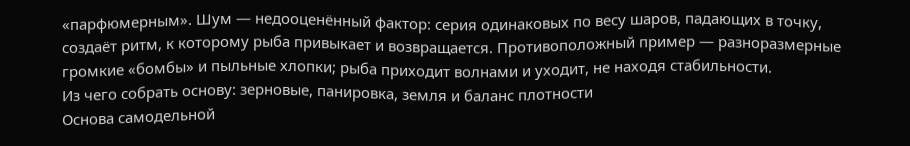«парфюмерным». Шум — недооценённый фактор: серия одинаковых по весу шаров, падающих в точку, создаёт ритм, к которому рыба привыкает и возвращается. Противоположный пример — разноразмерные громкие «бомбы» и пыльные хлопки; рыба приходит волнами и уходит, не находя стабильности.
Из чего собрать основу: зерновые, панировка, земля и баланс плотности
Основа самодельной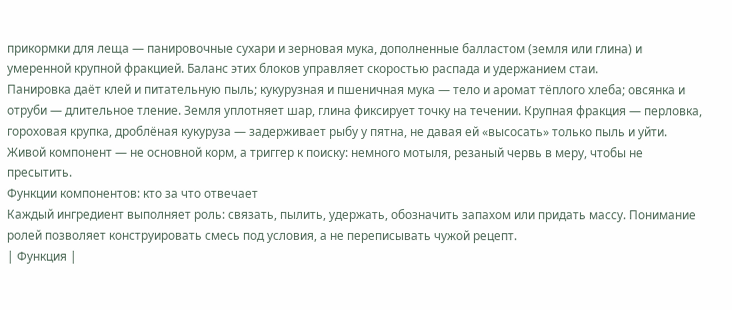прикормки для леща — панировочные сухари и зерновая мука, дополненные балластом (земля или глина) и умеренной крупной фракцией. Баланс этих блоков управляет скоростью распада и удержанием стаи.
Панировка даёт клей и питательную пыль; кукурузная и пшеничная мука — тело и аромат тёплого хлеба; овсянка и отруби — длительное тление. Земля уплотняет шар, глина фиксирует точку на течении. Крупная фракция — перловка, гороховая крупка, дроблёная кукуруза — задерживает рыбу у пятна, не давая ей «высосать» только пыль и уйти. Живой компонент — не основной корм, а триггер к поиску: немного мотыля, резаный червь в меру, чтобы не пресытить.
Функции компонентов: кто за что отвечает
Каждый ингредиент выполняет роль: связать, пылить, удержать, обозначить запахом или придать массу. Понимание ролей позволяет конструировать смесь под условия, а не переписывать чужой рецепт.
| Функция |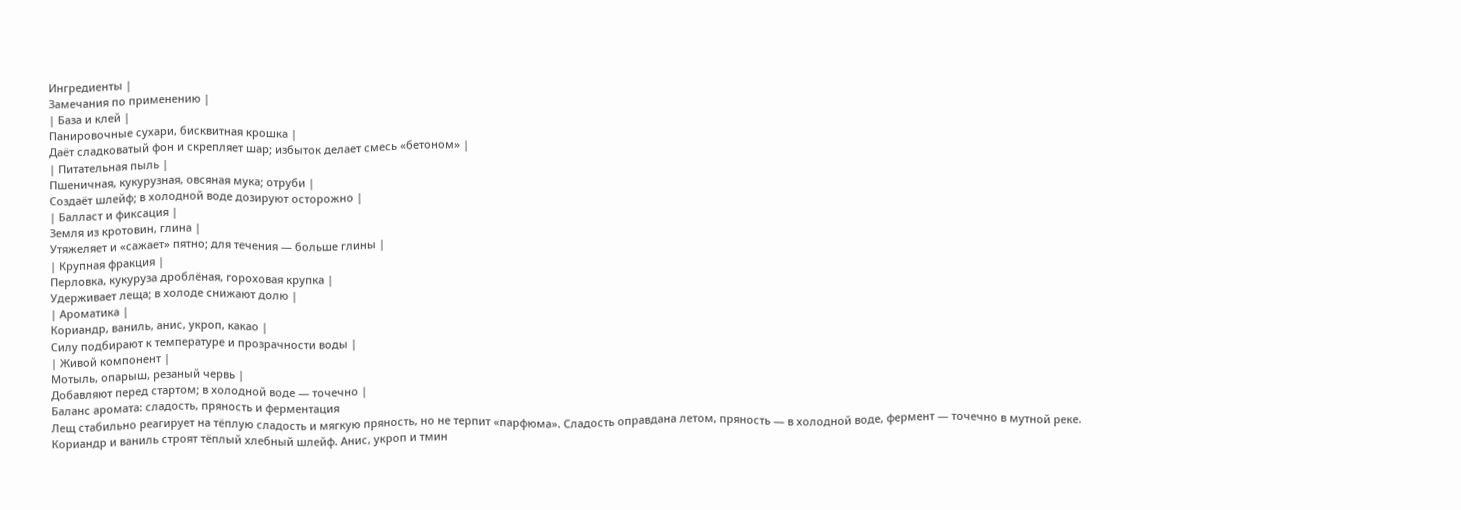Ингредиенты |
Замечания по применению |
| База и клей |
Панировочные сухари, бисквитная крошка |
Даёт сладковатый фон и скрепляет шар; избыток делает смесь «бетоном» |
| Питательная пыль |
Пшеничная, кукурузная, овсяная мука; отруби |
Создаёт шлейф; в холодной воде дозируют осторожно |
| Балласт и фиксация |
Земля из кротовин, глина |
Утяжеляет и «сажает» пятно; для течения — больше глины |
| Крупная фракция |
Перловка, кукуруза дроблёная, гороховая крупка |
Удерживает леща; в холоде снижают долю |
| Ароматика |
Кориандр, ваниль, анис, укроп, какао |
Силу подбирают к температуре и прозрачности воды |
| Живой компонент |
Мотыль, опарыш, резаный червь |
Добавляют перед стартом; в холодной воде — точечно |
Баланс аромата: сладость, пряность и ферментация
Лещ стабильно реагирует на тёплую сладость и мягкую пряность, но не терпит «парфюма». Сладость оправдана летом, пряность — в холодной воде, фермент — точечно в мутной реке.
Кориандр и ваниль строят тёплый хлебный шлейф. Анис, укроп и тмин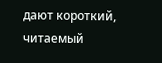дают короткий, читаемый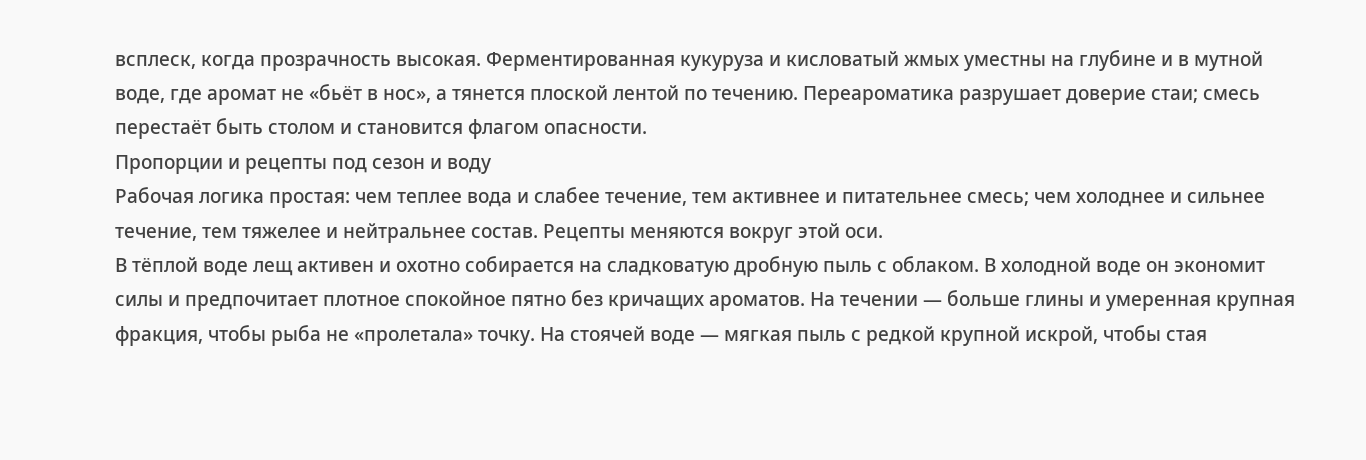всплеск, когда прозрачность высокая. Ферментированная кукуруза и кисловатый жмых уместны на глубине и в мутной воде, где аромат не «бьёт в нос», а тянется плоской лентой по течению. Переароматика разрушает доверие стаи; смесь перестаёт быть столом и становится флагом опасности.
Пропорции и рецепты под сезон и воду
Рабочая логика простая: чем теплее вода и слабее течение, тем активнее и питательнее смесь; чем холоднее и сильнее течение, тем тяжелее и нейтральнее состав. Рецепты меняются вокруг этой оси.
В тёплой воде лещ активен и охотно собирается на сладковатую дробную пыль с облаком. В холодной воде он экономит силы и предпочитает плотное спокойное пятно без кричащих ароматов. На течении — больше глины и умеренная крупная фракция, чтобы рыба не «пролетала» точку. На стоячей воде — мягкая пыль с редкой крупной искрой, чтобы стая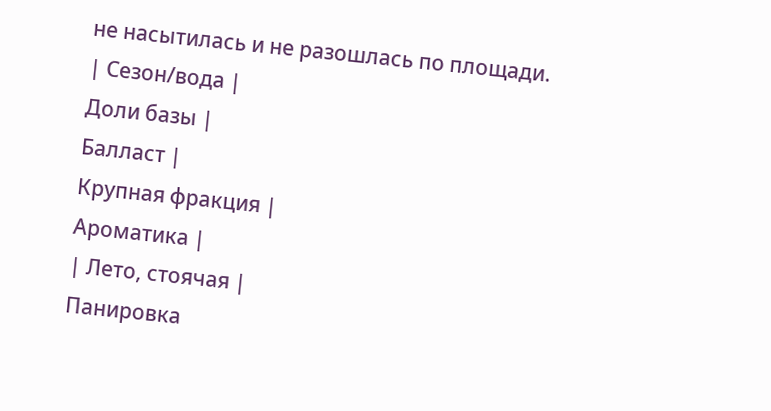не насытилась и не разошлась по площади.
| Сезон/вода |
Доли базы |
Балласт |
Крупная фракция |
Ароматика |
| Лето, стоячая |
Панировка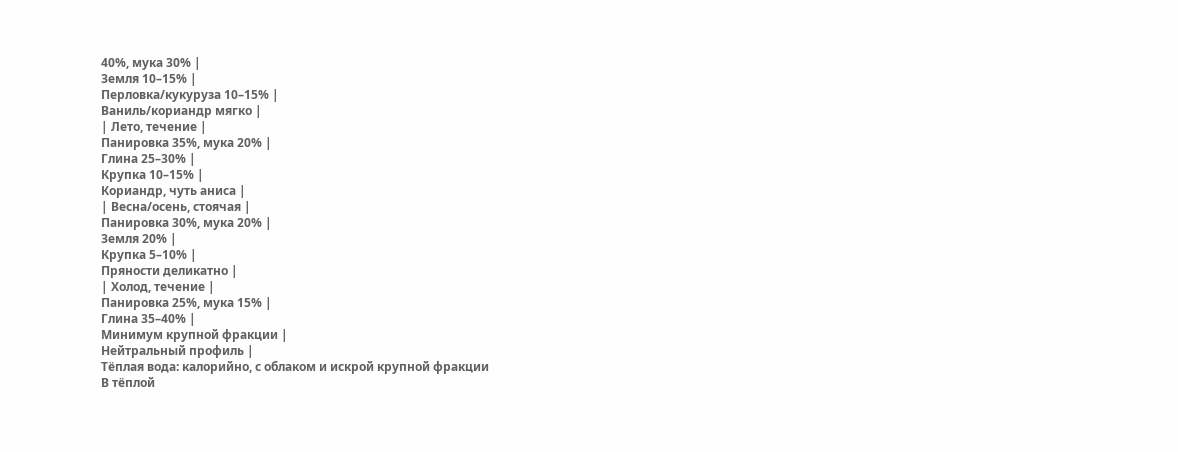40%, мука 30% |
Земля 10–15% |
Перловка/кукуруза 10–15% |
Ваниль/кориандр мягко |
| Лето, течение |
Панировка 35%, мука 20% |
Глина 25–30% |
Крупка 10–15% |
Кориандр, чуть аниса |
| Весна/осень, стоячая |
Панировка 30%, мука 20% |
Земля 20% |
Крупка 5–10% |
Пряности деликатно |
| Холод, течение |
Панировка 25%, мука 15% |
Глина 35–40% |
Минимум крупной фракции |
Нейтральный профиль |
Тёплая вода: калорийно, с облаком и искрой крупной фракции
В тёплой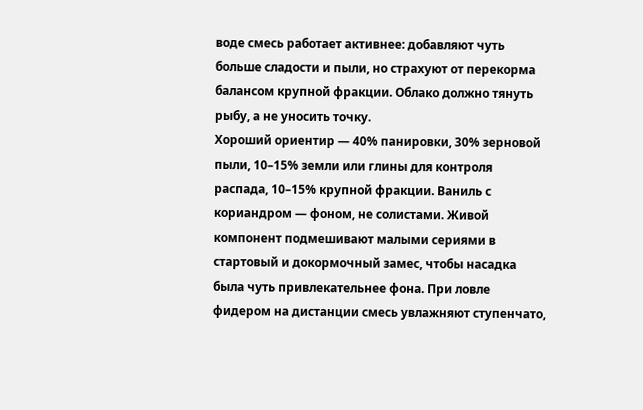воде смесь работает активнее: добавляют чуть больше сладости и пыли, но страхуют от перекорма балансом крупной фракции. Облако должно тянуть рыбу, а не уносить точку.
Хороший ориентир — 40% панировки, 30% зерновой пыли, 10–15% земли или глины для контроля распада, 10–15% крупной фракции. Ваниль с кориандром — фоном, не солистами. Живой компонент подмешивают малыми сериями в стартовый и докормочный замес, чтобы насадка была чуть привлекательнее фона. При ловле фидером на дистанции смесь увлажняют ступенчато,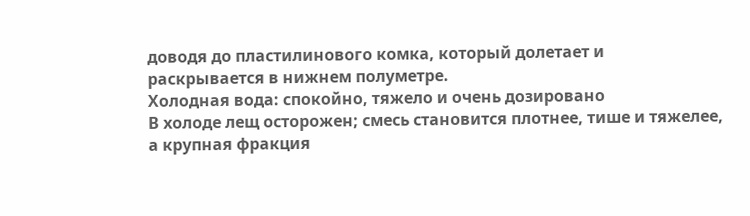доводя до пластилинового комка, который долетает и раскрывается в нижнем полуметре.
Холодная вода: спокойно, тяжело и очень дозировано
В холоде лещ осторожен; смесь становится плотнее, тише и тяжелее, а крупная фракция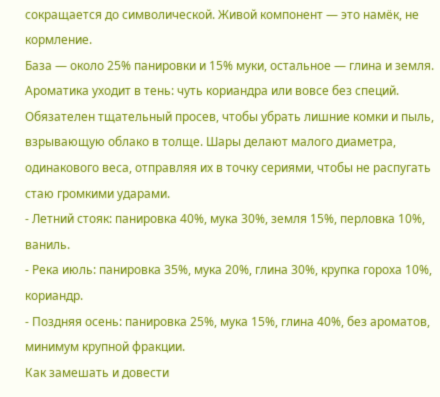сокращается до символической. Живой компонент — это намёк, не кормление.
База — около 25% панировки и 15% муки, остальное — глина и земля. Ароматика уходит в тень: чуть кориандра или вовсе без специй. Обязателен тщательный просев, чтобы убрать лишние комки и пыль, взрывающую облако в толще. Шары делают малого диаметра, одинакового веса, отправляя их в точку сериями, чтобы не распугать стаю громкими ударами.
- Летний стояк: панировка 40%, мука 30%, земля 15%, перловка 10%, ваниль.
- Река июль: панировка 35%, мука 20%, глина 30%, крупка гороха 10%, кориандр.
- Поздняя осень: панировка 25%, мука 15%, глина 40%, без ароматов, минимум крупной фракции.
Как замешать и довести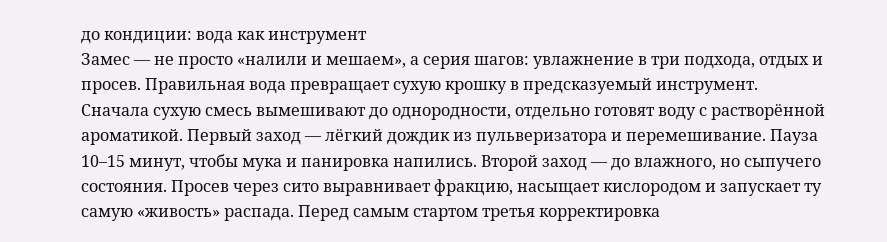до кондиции: вода как инструмент
Замес — не просто «налили и мешаем», а серия шагов: увлажнение в три подхода, отдых и просев. Правильная вода превращает сухую крошку в предсказуемый инструмент.
Сначала сухую смесь вымешивают до однородности, отдельно готовят воду с растворённой ароматикой. Первый заход — лёгкий дождик из пульверизатора и перемешивание. Пауза 10–15 минут, чтобы мука и панировка напились. Второй заход — до влажного, но сыпучего состояния. Просев через сито выравнивает фракцию, насыщает кислородом и запускает ту самую «живость» распада. Перед самым стартом третья корректировка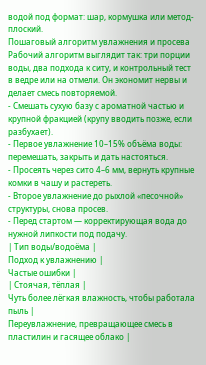водой под формат: шар, кормушка или метод-плоский.
Пошаговый алгоритм увлажнения и просева
Рабочий алгоритм выглядит так: три порции воды, два подхода к ситу, и контрольный тест в ведре или на отмели. Он экономит нервы и делает смесь повторяемой.
- Смешать сухую базу с ароматной частью и крупной фракцией (крупу вводить позже, если разбухает).
- Первое увлажнение 10–15% объёма воды: перемешать, закрыть и дать настояться.
- Просеять через сито 4–6 мм, вернуть крупные комки в чашу и растереть.
- Второе увлажнение до рыхлой «песочной» структуры, снова просев.
- Перед стартом — корректирующая вода до нужной липкости под подачу.
| Тип воды/водоёма |
Подход к увлажнению |
Частые ошибки |
| Стоячая, тёплая |
Чуть более лёгкая влажность, чтобы работала пыль |
Переувлажнение, превращающее смесь в пластилин и гасящее облако |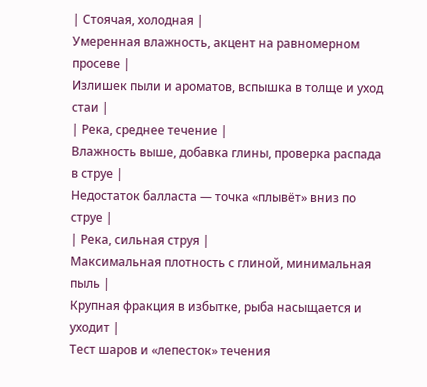| Стоячая, холодная |
Умеренная влажность, акцент на равномерном просеве |
Излишек пыли и ароматов, вспышка в толще и уход стаи |
| Река, среднее течение |
Влажность выше, добавка глины, проверка распада в струе |
Недостаток балласта — точка «плывёт» вниз по струе |
| Река, сильная струя |
Максимальная плотность с глиной, минимальная пыль |
Крупная фракция в избытке, рыба насыщается и уходит |
Тест шаров и «лепесток» течения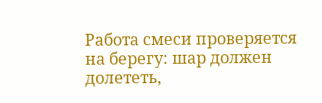Работа смеси проверяется на берегу: шар должен долететь,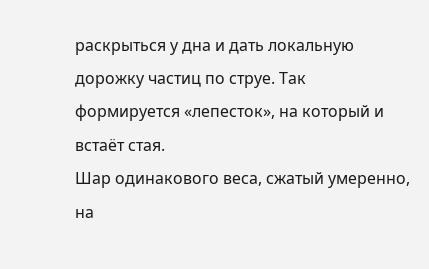раскрыться у дна и дать локальную дорожку частиц по струе. Так формируется «лепесток», на который и встаёт стая.
Шар одинакового веса, сжатый умеренно, на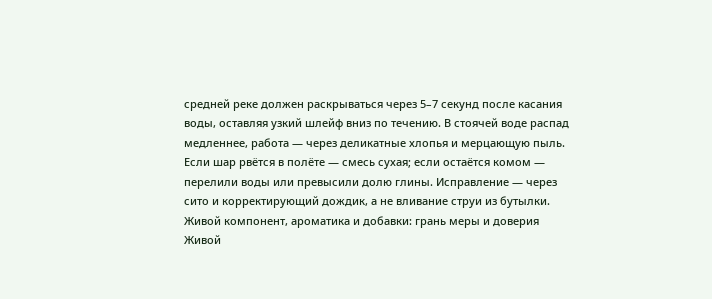средней реке должен раскрываться через 5–7 секунд после касания воды, оставляя узкий шлейф вниз по течению. В стоячей воде распад медленнее, работа — через деликатные хлопья и мерцающую пыль. Если шар рвётся в полёте — смесь сухая; если остаётся комом — перелили воды или превысили долю глины. Исправление — через сито и корректирующий дождик, а не вливание струи из бутылки.
Живой компонент, ароматика и добавки: грань меры и доверия
Живой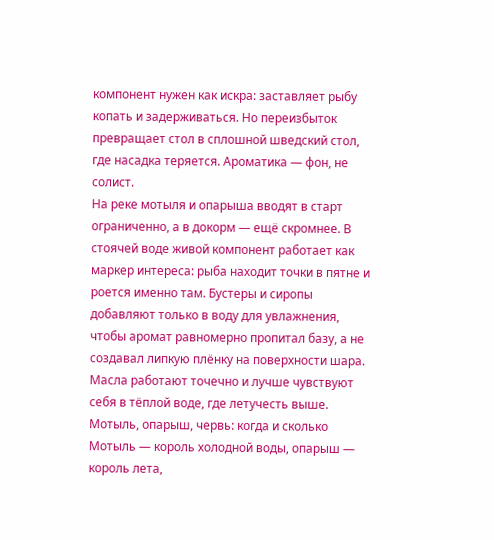компонент нужен как искра: заставляет рыбу копать и задерживаться. Но переизбыток превращает стол в сплошной шведский стол, где насадка теряется. Ароматика — фон, не солист.
На реке мотыля и опарыша вводят в старт ограниченно, а в докорм — ещё скромнее. В стоячей воде живой компонент работает как маркер интереса: рыба находит точки в пятне и роется именно там. Бустеры и сиропы добавляют только в воду для увлажнения, чтобы аромат равномерно пропитал базу, а не создавал липкую плёнку на поверхности шара. Масла работают точечно и лучше чувствуют себя в тёплой воде, где летучесть выше.
Мотыль, опарыш, червь: когда и сколько
Мотыль — король холодной воды, опарыш — король лета,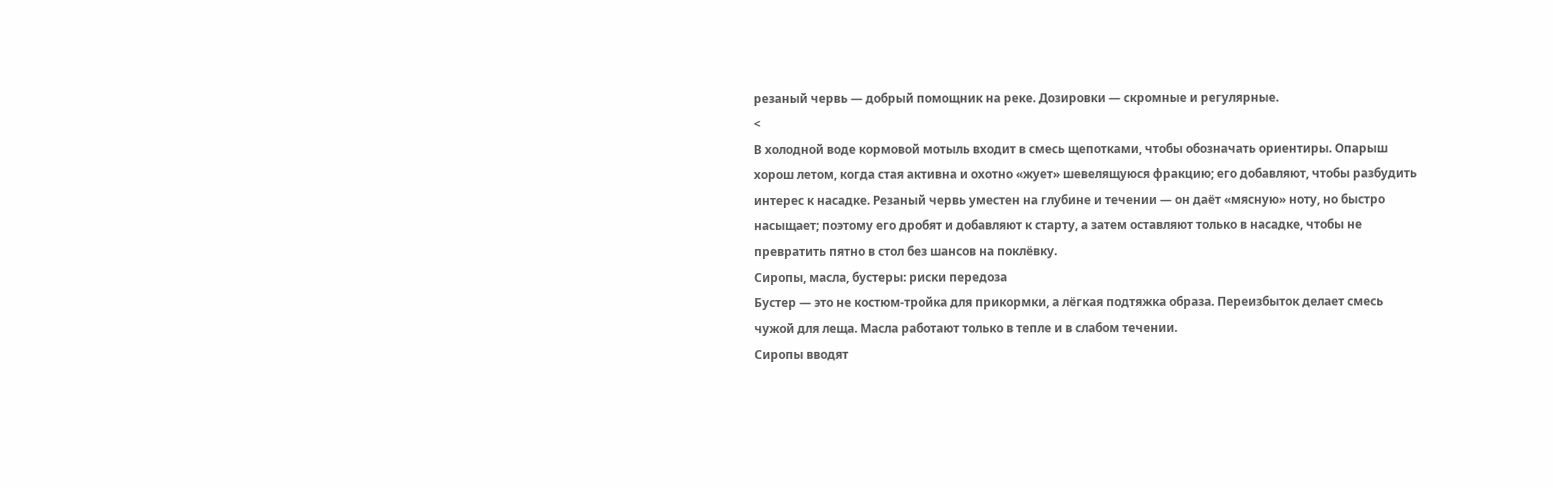резаный червь — добрый помощник на реке. Дозировки — скромные и регулярные.
<
В холодной воде кормовой мотыль входит в смесь щепотками, чтобы обозначать ориентиры. Опарыш хорош летом, когда стая активна и охотно «жует» шевелящуюся фракцию; его добавляют, чтобы разбудить интерес к насадке. Резаный червь уместен на глубине и течении — он даёт «мясную» ноту, но быстро насыщает; поэтому его дробят и добавляют к старту, а затем оставляют только в насадке, чтобы не превратить пятно в стол без шансов на поклёвку.
Сиропы, масла, бустеры: риски передоза
Бустер — это не костюм-тройка для прикормки, а лёгкая подтяжка образа. Переизбыток делает смесь чужой для леща. Масла работают только в тепле и в слабом течении.
Сиропы вводят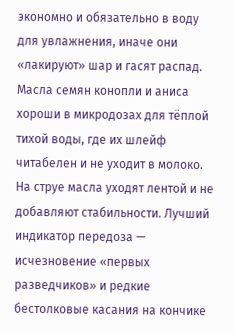экономно и обязательно в воду для увлажнения, иначе они «лакируют» шар и гасят распад. Масла семян конопли и аниса хороши в микродозах для тёплой тихой воды, где их шлейф читабелен и не уходит в молоко. На струе масла уходят лентой и не добавляют стабильности. Лучший индикатор передоза — исчезновение «первых разведчиков» и редкие бестолковые касания на кончике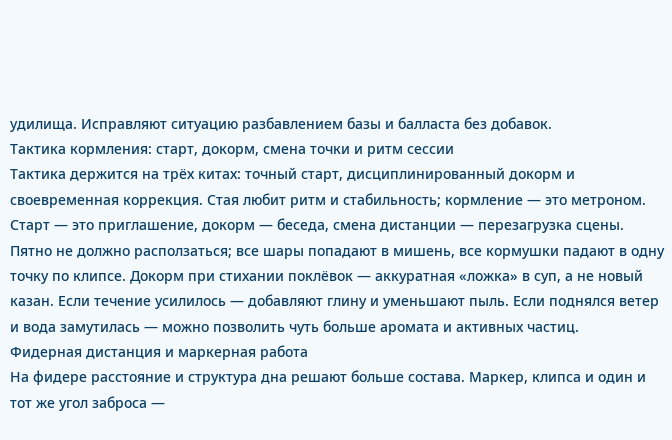удилища. Исправляют ситуацию разбавлением базы и балласта без добавок.
Тактика кормления: старт, докорм, смена точки и ритм сессии
Тактика держится на трёх китах: точный старт, дисциплинированный докорм и своевременная коррекция. Стая любит ритм и стабильность; кормление — это метроном.
Старт — это приглашение, докорм — беседа, смена дистанции — перезагрузка сцены. Пятно не должно расползаться; все шары попадают в мишень, все кормушки падают в одну точку по клипсе. Докорм при стихании поклёвок — аккуратная «ложка» в суп, а не новый казан. Если течение усилилось — добавляют глину и уменьшают пыль. Если поднялся ветер и вода замутилась — можно позволить чуть больше аромата и активных частиц.
Фидерная дистанция и маркерная работа
На фидере расстояние и структура дна решают больше состава. Маркер, клипса и один и тот же угол заброса —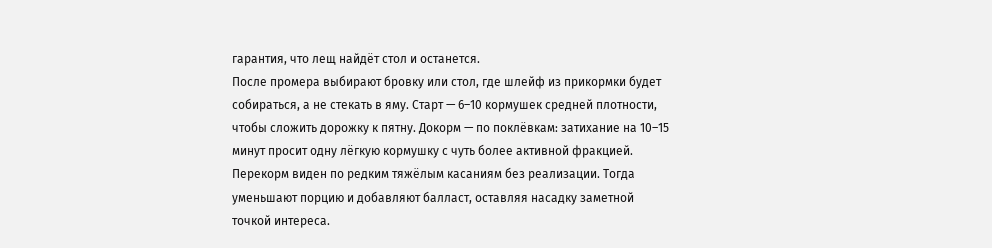гарантия, что лещ найдёт стол и останется.
После промера выбирают бровку или стол, где шлейф из прикормки будет собираться, а не стекать в яму. Старт — 6–10 кормушек средней плотности, чтобы сложить дорожку к пятну. Докорм — по поклёвкам: затихание на 10–15 минут просит одну лёгкую кормушку с чуть более активной фракцией. Перекорм виден по редким тяжёлым касаниям без реализации. Тогда уменьшают порцию и добавляют балласт, оставляя насадку заметной точкой интереса.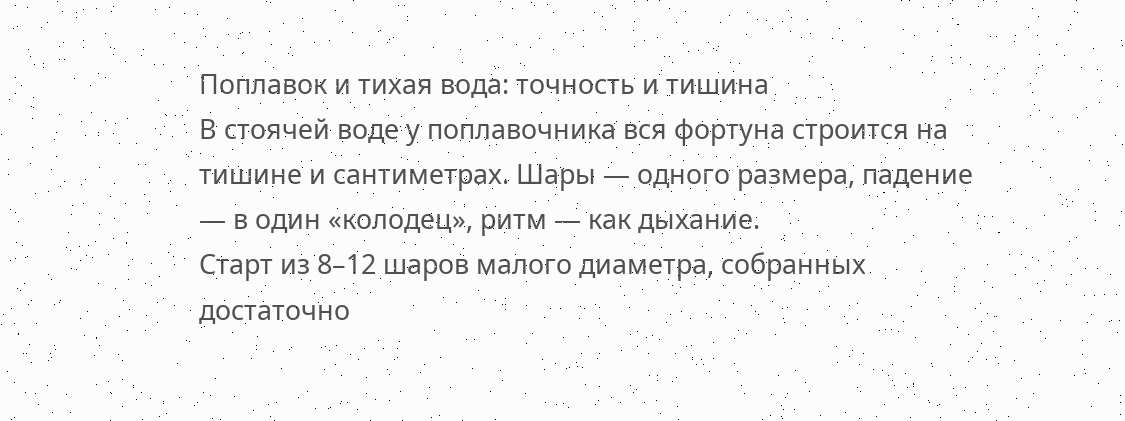Поплавок и тихая вода: точность и тишина
В стоячей воде у поплавочника вся фортуна строится на тишине и сантиметрах. Шары — одного размера, падение — в один «колодец», ритм — как дыхание.
Старт из 8–12 шаров малого диаметра, собранных достаточно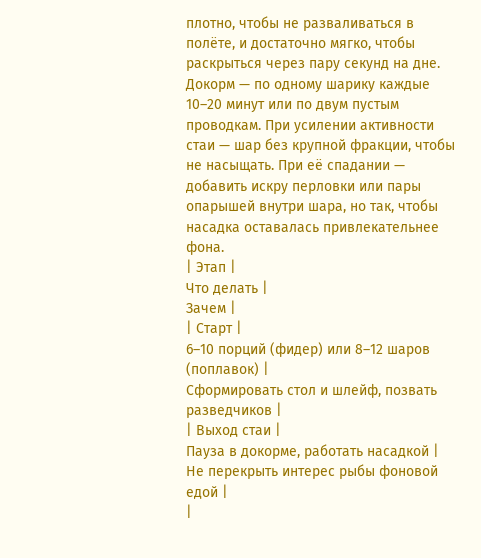плотно, чтобы не разваливаться в полёте, и достаточно мягко, чтобы раскрыться через пару секунд на дне. Докорм — по одному шарику каждые 10–20 минут или по двум пустым проводкам. При усилении активности стаи — шар без крупной фракции, чтобы не насыщать. При её спадании — добавить искру перловки или пары опарышей внутри шара, но так, чтобы насадка оставалась привлекательнее фона.
| Этап |
Что делать |
Зачем |
| Старт |
6–10 порций (фидер) или 8–12 шаров (поплавок) |
Сформировать стол и шлейф, позвать разведчиков |
| Выход стаи |
Пауза в докорме, работать насадкой |
Не перекрыть интерес рыбы фоновой едой |
|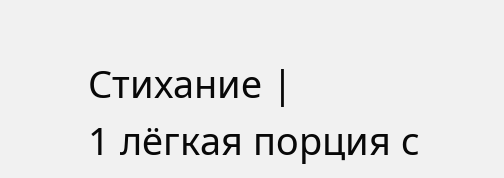Стихание |
1 лёгкая порция с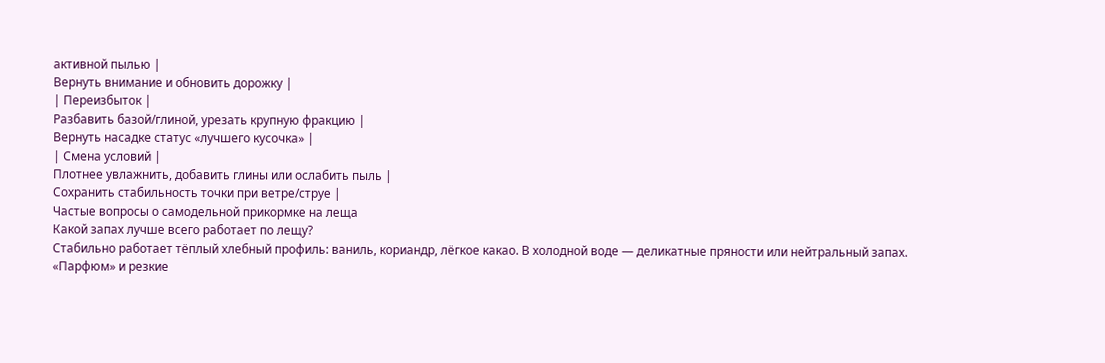активной пылью |
Вернуть внимание и обновить дорожку |
| Переизбыток |
Разбавить базой/глиной, урезать крупную фракцию |
Вернуть насадке статус «лучшего кусочка» |
| Смена условий |
Плотнее увлажнить, добавить глины или ослабить пыль |
Сохранить стабильность точки при ветре/струе |
Частые вопросы о самодельной прикормке на леща
Какой запах лучше всего работает по лещу?
Стабильно работает тёплый хлебный профиль: ваниль, кориандр, лёгкое какао. В холодной воде — деликатные пряности или нейтральный запах. «Парфюм» и резкие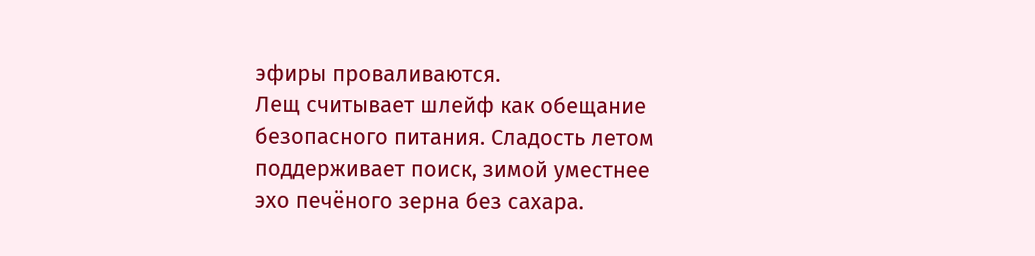эфиры проваливаются.
Лещ считывает шлейф как обещание безопасного питания. Сладость летом поддерживает поиск, зимой уместнее эхо печёного зерна без сахара.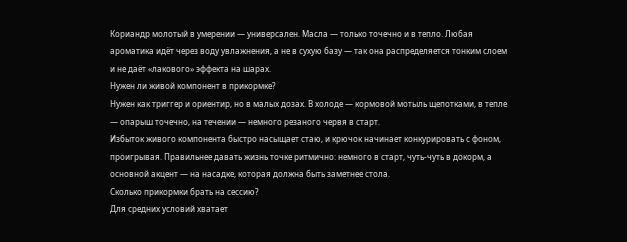Кориандр молотый в умерении — универсален. Масла — только точечно и в тепло. Любая ароматика идёт через воду увлажнения, а не в сухую базу — так она распределяется тонким слоем и не даёт «лакового» эффекта на шарах.
Нужен ли живой компонент в прикормке?
Нужен как триггер и ориентир, но в малых дозах. В холоде — кормовой мотыль щепотками, в тепле — опарыш точечно, на течении — немного резаного червя в старт.
Избыток живого компонента быстро насыщает стаю, и крючок начинает конкурировать с фоном, проигрывая. Правильнее давать жизнь точке ритмично: немного в старт, чуть-чуть в докорм, а основной акцент — на насадке, которая должна быть заметнее стола.
Сколько прикормки брать на сессию?
Для средних условий хватает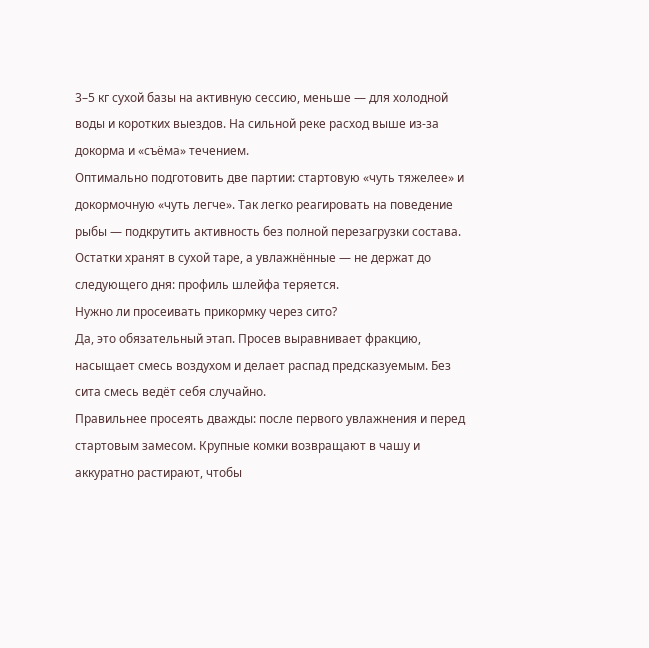3–5 кг сухой базы на активную сессию, меньше — для холодной воды и коротких выездов. На сильной реке расход выше из-за докорма и «съёма» течением.
Оптимально подготовить две партии: стартовую «чуть тяжелее» и докормочную «чуть легче». Так легко реагировать на поведение рыбы — подкрутить активность без полной перезагрузки состава. Остатки хранят в сухой таре, а увлажнённые — не держат до следующего дня: профиль шлейфа теряется.
Нужно ли просеивать прикормку через сито?
Да, это обязательный этап. Просев выравнивает фракцию, насыщает смесь воздухом и делает распад предсказуемым. Без сита смесь ведёт себя случайно.
Правильнее просеять дважды: после первого увлажнения и перед стартовым замесом. Крупные комки возвращают в чашу и аккуратно растирают, чтобы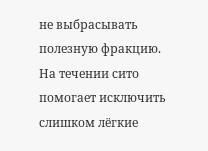не выбрасывать полезную фракцию. На течении сито помогает исключить слишком лёгкие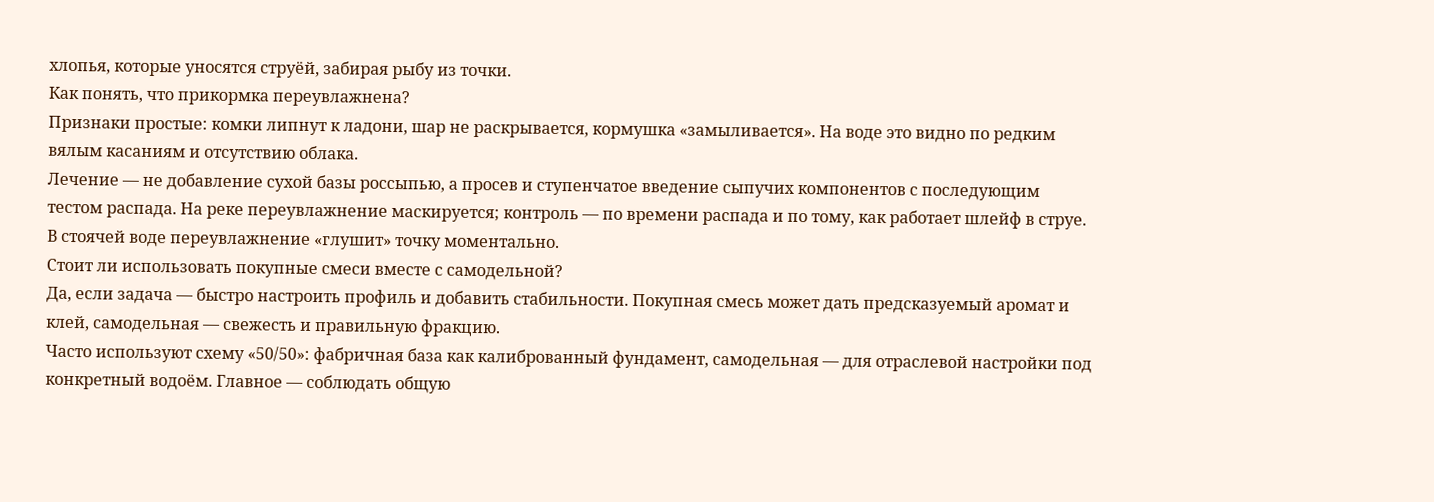хлопья, которые уносятся струёй, забирая рыбу из точки.
Как понять, что прикормка переувлажнена?
Признаки простые: комки липнут к ладони, шар не раскрывается, кормушка «замыливается». На воде это видно по редким вялым касаниям и отсутствию облака.
Лечение — не добавление сухой базы россыпью, а просев и ступенчатое введение сыпучих компонентов с последующим тестом распада. На реке переувлажнение маскируется; контроль — по времени распада и по тому, как работает шлейф в струе. В стоячей воде переувлажнение «глушит» точку моментально.
Стоит ли использовать покупные смеси вместе с самодельной?
Да, если задача — быстро настроить профиль и добавить стабильности. Покупная смесь может дать предсказуемый аромат и клей, самодельная — свежесть и правильную фракцию.
Часто используют схему «50/50»: фабричная база как калиброванный фундамент, самодельная — для отраслевой настройки под конкретный водоём. Главное — соблюдать общую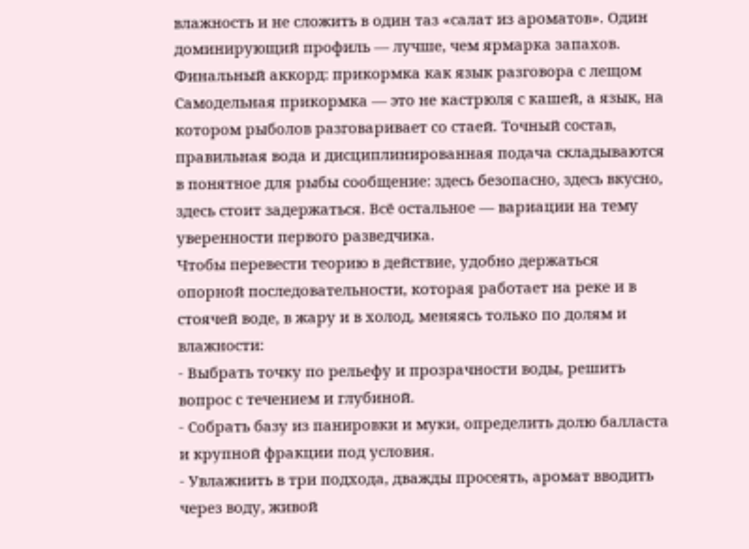влажность и не сложить в один таз «салат из ароматов». Один доминирующий профиль — лучше, чем ярмарка запахов.
Финальный аккорд: прикормка как язык разговора с лещом
Самодельная прикормка — это не кастрюля с кашей, а язык, на котором рыболов разговаривает со стаей. Точный состав, правильная вода и дисциплинированная подача складываются в понятное для рыбы сообщение: здесь безопасно, здесь вкусно, здесь стоит задержаться. Всё остальное — вариации на тему уверенности первого разведчика.
Чтобы перевести теорию в действие, удобно держаться опорной последовательности, которая работает на реке и в стоячей воде, в жару и в холод, меняясь только по долям и влажности:
- Выбрать точку по рельефу и прозрачности воды, решить вопрос с течением и глубиной.
- Собрать базу из панировки и муки, определить долю балласта и крупной фракции под условия.
- Увлажнить в три подхода, дважды просеять, аромат вводить через воду, живой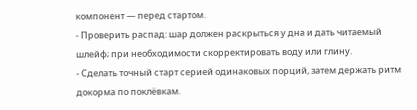компонент — перед стартом.
- Проверить распад: шар должен раскрыться у дна и дать читаемый шлейф; при необходимости скорректировать воду или глину.
- Сделать точный старт серией одинаковых порций, затем держать ритм докорма по поклёвкам.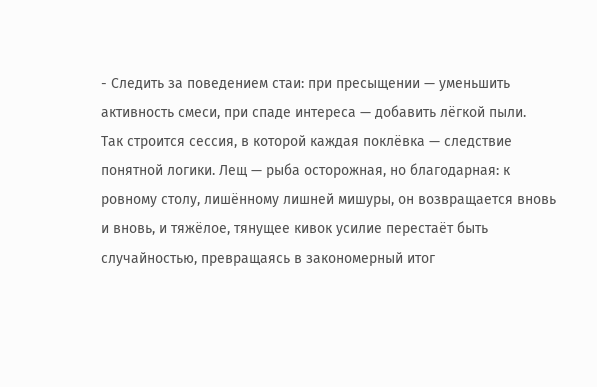- Следить за поведением стаи: при пресыщении — уменьшить активность смеси, при спаде интереса — добавить лёгкой пыли.
Так строится сессия, в которой каждая поклёвка — следствие понятной логики. Лещ — рыба осторожная, но благодарная: к ровному столу, лишённому лишней мишуры, он возвращается вновь и вновь, и тяжёлое, тянущее кивок усилие перестаёт быть случайностью, превращаясь в закономерный итог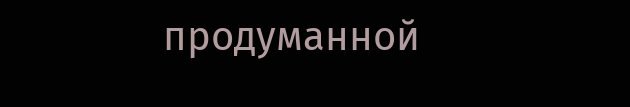продуманной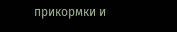прикормки и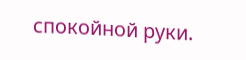спокойной руки.